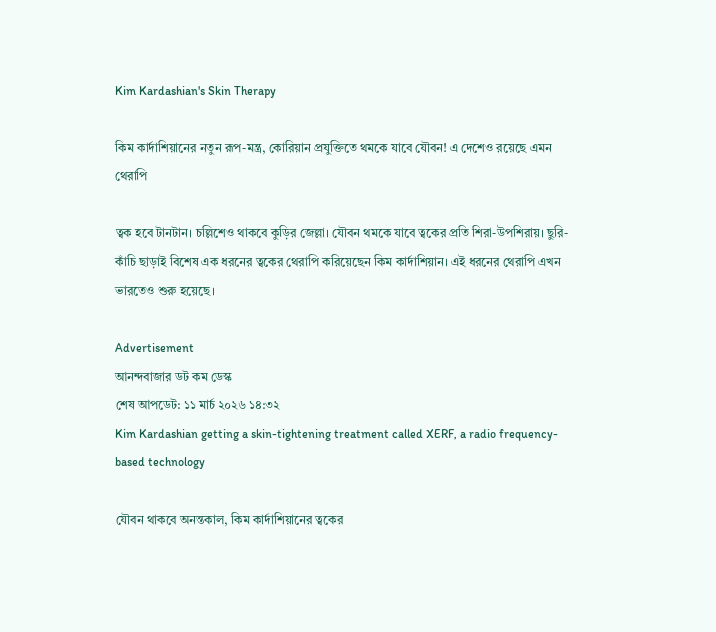Kim Kardashian's Skin Therapy

কিম কার্দাশিয়ানের নতুন রূপ-মন্ত্র, কোরিয়ান প্রযুক্তিতে থমকে যাবে যৌবন! এ দেশেও রয়েছে এমন থেরাপি

ত্বক হবে টানটান। চল্লিশেও থাকবে কুড়ির জেল্লা। যৌবন থমকে যাবে ত্বকের প্রতি শিরা-উপশিরায়। ছুরি-কাঁচি ছাড়াই বিশেষ এক ধরনের ত্বকের থেরাপি করিয়েছেন কিম কার্দাশিয়ান। এই ধরনের থেরাপি এখন ভারতেও শুরু হয়েছে।

Advertisement
আনন্দবাজার ডট কম ডেস্ক
শেষ আপডেট: ১১ মার্চ ২০২৬ ১৪:৩২
Kim Kardashian getting a skin-tightening treatment called XERF, a radio frequency-based technology

যৌবন থাকবে অনন্তকাল, কিম কার্দাশিয়ানের ত্বকের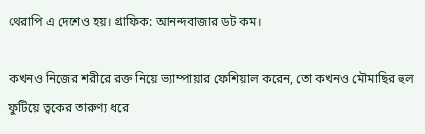থেরাপি এ দেশেও হয়। গ্রাফিক: আনন্দবাজার ডট কম।

কখনও নিজের শরীরে রক্ত নিয়ে ভ্যাম্পায়ার ফেশিয়াল করেন, তো কখনও মৌমাছির হুল ফুটিয়ে ত্বকের তারুণ্য ধরে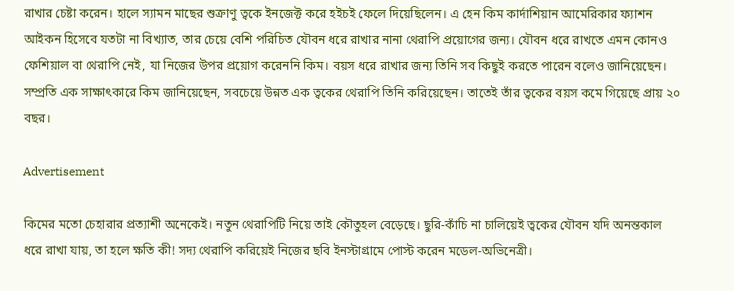রাখার চেষ্টা করেন। হালে স্যামন মাছের শুক্রাণু ত্বকে ইনজেক্ট করে হইচই ফেলে দিয়েছিলেন। এ হেন কিম কার্দাশিয়ান আমেরিকার ফ্যাশন আইকন হিসেবে যতটা না বিখ্যাত, তার চেয়ে বেশি পরিচিত যৌবন ধরে রাখার নানা থেরাপি প্রয়োগের জন্য। যৌবন ধরে রাখতে এমন কোনও ফেশিয়াল বা থেরাপি নেই, যা নিজের উপর প্রয়োগ করেননি কিম। বয়স ধরে রাখার জন্য তিনি সব কিছুই করতে পারেন বলেও জানিয়েছেন। সম্প্রতি এক সাক্ষাৎকারে কিম জানিয়েছেন, সবচেয়ে উন্নত এক ত্বকের থেরাপি তিনি করিয়েছেন। তাতেই তাঁর ত্বকের বয়স কমে গিয়েছে প্রায় ২০ বছর।

Advertisement

কিমের মতো চেহারার প্রত্যাশী অনেকেই। নতুন থেরাপিটি নিয়ে তাই কৌতুহল বেড়েছে। ছুরি-কাঁচি না চালিয়েই ত্বকের যৌবন যদি অনন্তকাল ধরে রাখা যায়, তা হলে ক্ষতি কী! সদ্য থেরাপি করিয়েই নিজের ছবি ইনস্টাগ্রামে পোস্ট করেন মডেল-অভিনেত্রী।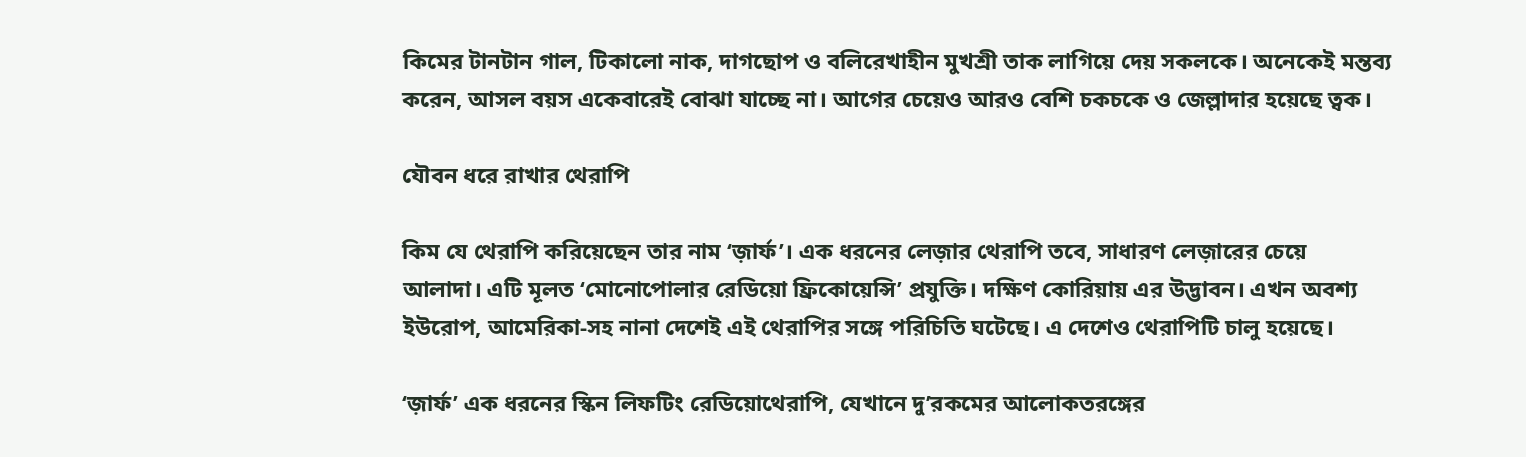কিমের টানটান গাল, টিকালো নাক, দাগছোপ ও বলিরেখাহীন মুখশ্রী তাক লাগিয়ে দেয় সকলকে। অনেকেই মন্তব্য করেন, আসল বয়স একেবারেই বোঝা যাচ্ছে না। আগের চেয়েও আরও বেশি চকচকে ও জেল্লাদার হয়েছে ত্বক।

যৌবন ধরে রাখার থেরাপি

কিম যে থেরাপি করিয়েছেন তার নাম ‘জ়ার্ফ’। এক ধরনের লেজ়ার থেরাপি তবে, সাধারণ লেজ়ারের চেয়ে আলাদা। এটি মূলত ‘মোনোপোলার রেডিয়ো ফ্রিকোয়েন্সি’ প্রযুক্তি। দক্ষিণ কোরিয়ায় এর উদ্ভাবন। এখন অবশ্য ইউরোপ, আমেরিকা-সহ নানা দেশেই এই থেরাপির সঙ্গে পরিচিতি ঘটেছে। এ দেশেও থেরাপিটি চালু হয়েছে।

‘জ়ার্ফ’ এক ধরনের স্কিন লিফটিং রেডিয়োথেরাপি, যেখানে দু’রকমের আলোকতরঙ্গের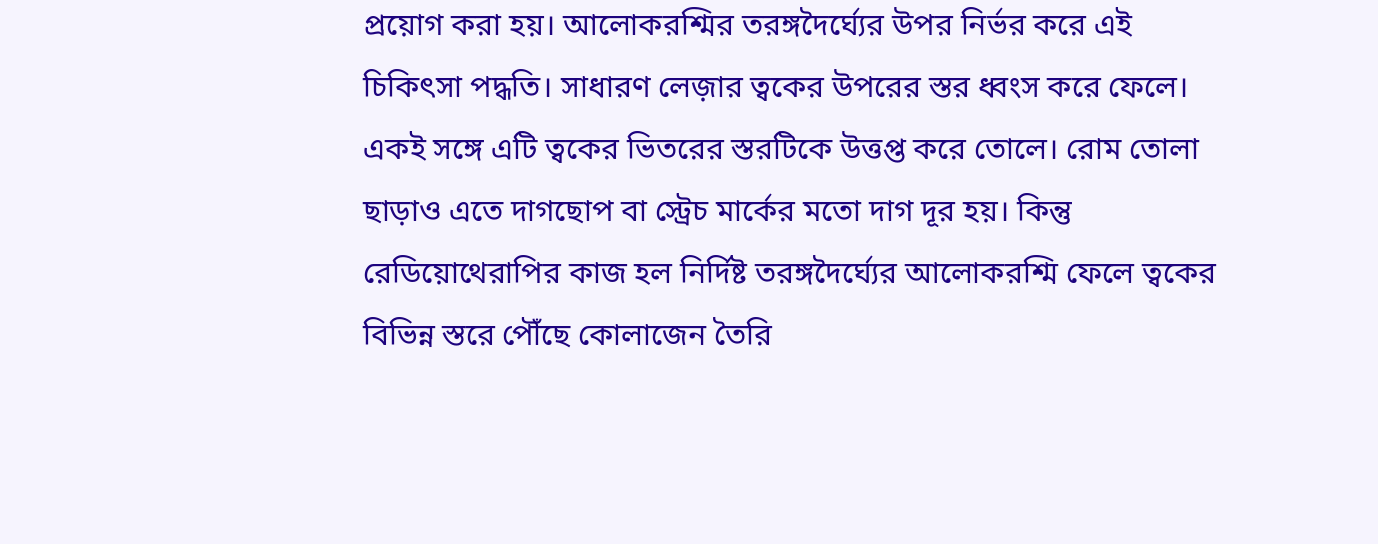প্রয়োগ করা হয়। আলোকরশ্মির তরঙ্গদৈর্ঘ্যের উপর নির্ভর করে এই চিকিৎসা পদ্ধতি। সাধারণ লেজ়ার ত্বকের উপরের স্তর ধ্বংস করে ফেলে। একই সঙ্গে এটি ত্বকের ভিতরের স্তরটিকে উত্তপ্ত করে তোলে। রোম তোলা ছাড়াও এতে দাগছোপ বা স্ট্রেচ মার্কের মতো দাগ দূর হয়। কিন্তু রেডিয়োথেরাপির কাজ হল নির্দিষ্ট তরঙ্গদৈর্ঘ্যের আলোকরশ্মি ফেলে ত্বকের বিভিন্ন স্তরে পৌঁছে কোলাজেন তৈরি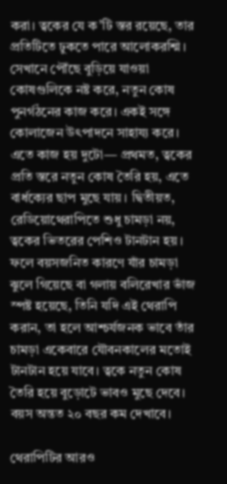করা। ত্বকের যে ক’টি স্তর রয়েছে, তার প্রতিটিতে ঢুকতে পারে আলোকরশ্মি। সেখানে পৌঁছে বুড়িয়ে যাওয়া কোষগুলিকে নষ্ট করে, নতুন কোষ পুনর্গঠনের কাজ করে। একই সঙ্গে কোলাজেন উৎপাদনে সাহায্য করে। এতে কাজ হয় দুটো— প্রথমত, ত্বকের প্রতি স্তরে নতুন কোষ তৈরি হয়, এতে বার্ধক্যের ছাপ মুছে যায়। দ্বিতীয়ত, রেডিয়োথেরাপিতে শুধু চামড়া নয়, ত্বকের ভিতরের পেশিও টানটান হয়। ফলে বয়সজনিত কারণে যাঁর চামড়া ঝুলে গিয়েছে বা গলায় বলিরেখার ভাঁজ স্পষ্ট হয়েছে, তিনি যদি এই থেরাপি করান, তা হলে আশ্চর্যজনক ভাবে তাঁর চামড়া একেবারে যৌবনকালের মতোই টানটান হয়ে যাবে। ত্বকে নতুন কোষ তৈরি হয়ে বুড়োটে ভাবও মুছে দেবে। বয়স অন্তত ২০ বছর কম দেখাবে।

থেরাপিটির আরও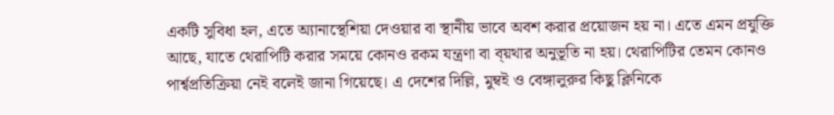একটি সুবিধা হল, এতে অ্যানাস্থেশিয়া দেওয়ার বা স্থানীয় ভাবে অবশ করার প্রয়োজন হয় না। এতে এমন প্রযুক্তি আছে, যাতে থেরাপিটি করার সময়ে কোনও রকম যন্ত্রণা বা ব্য়থার অনুভূতি না হয়। থেরাপিটির তেমন কোনও পার্শ্বপ্রতিক্রিয়া নেই বলেই জানা গিয়েছে। এ দেশের দিল্লি, মুম্বই ও বেঙ্গালুরুর কিছু ক্লিনিকে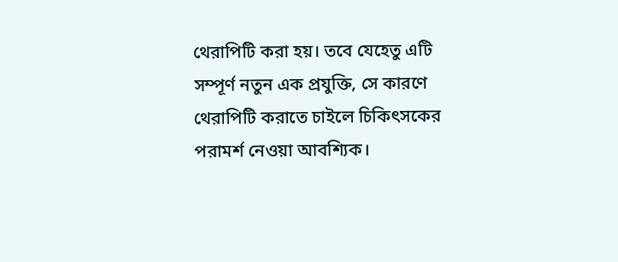থেরাপিটি করা হয়। তবে যেহেতু এটি সম্পূর্ণ নতুন এক প্রযুক্তি, সে কারণে থেরাপিটি করাতে চাইলে চিকিৎসকের পরামর্শ নেওয়া আবশ্যিক।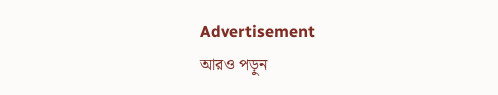Advertisement
আরও পড়ুন